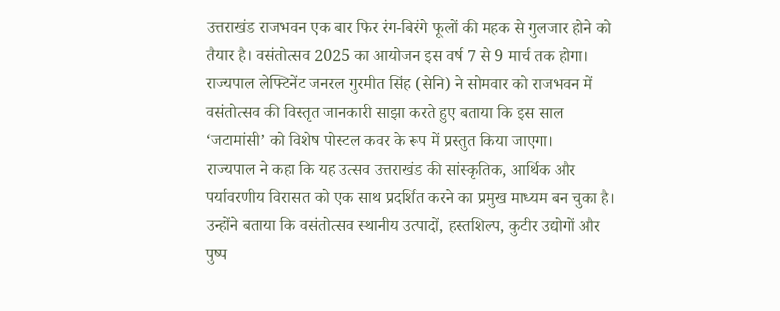उत्तराखंड राजभवन एक बार फिर रंग-बिरंगे फूलों की महक से गुलजार होने को तैयार है। वसंतोत्सव 2025 का आयोजन इस वर्ष 7 से 9 मार्च तक होगा। राज्यपाल लेफ्टिनेंट जनरल गुरमीत सिंह (सेनि) ने सोमवार को राजभवन में वसंतोत्सव की विस्तृत जानकारी साझा करते हुए बताया कि इस साल ‘जटामांसी’ को विशेष पोस्टल कवर के रूप में प्रस्तुत किया जाएगा।
राज्यपाल ने कहा कि यह उत्सव उत्तराखंड की सांस्कृतिक, आर्थिक और पर्यावरणीय विरासत को एक साथ प्रदर्शित करने का प्रमुख माध्यम बन चुका है। उन्होंने बताया कि वसंतोत्सव स्थानीय उत्पादों, हस्तशिल्प, कुटीर उद्योगों और पुष्प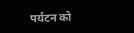पर्यटन को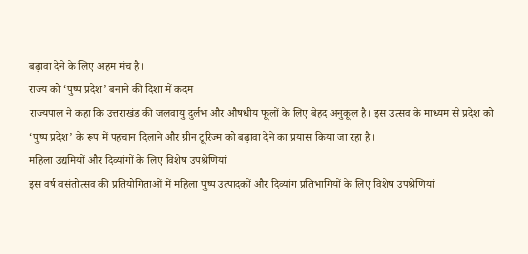बढ़ावा देने के लिए अहम मंच है।
राज्य को ‘पुष्प प्रदेश’ बनाने की दिशा में कदम
राज्यपाल ने कहा कि उत्तराखंड की जलवायु दुर्लभ और औषधीय फूलों के लिए बेहद अनुकूल है। इस उत्सव के माध्यम से प्रदेश को ‘पुष्प प्रदेश’ के रूप में पहचान दिलाने और ग्रीन टूरिज्म को बढ़ावा देने का प्रयास किया जा रहा है।
महिला उद्यमियों और दिव्यांगों के लिए विशेष उपश्रेणियां
इस वर्ष वसंतोत्सव की प्रतियोगिताओं में महिला पुष्प उत्पादकों और दिव्यांग प्रतिभागियों के लिए विशेष उपश्रेणियां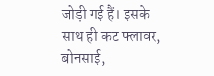जोड़ी गई हैं। इसके साथ ही कट फ्लावर, बोनसाई,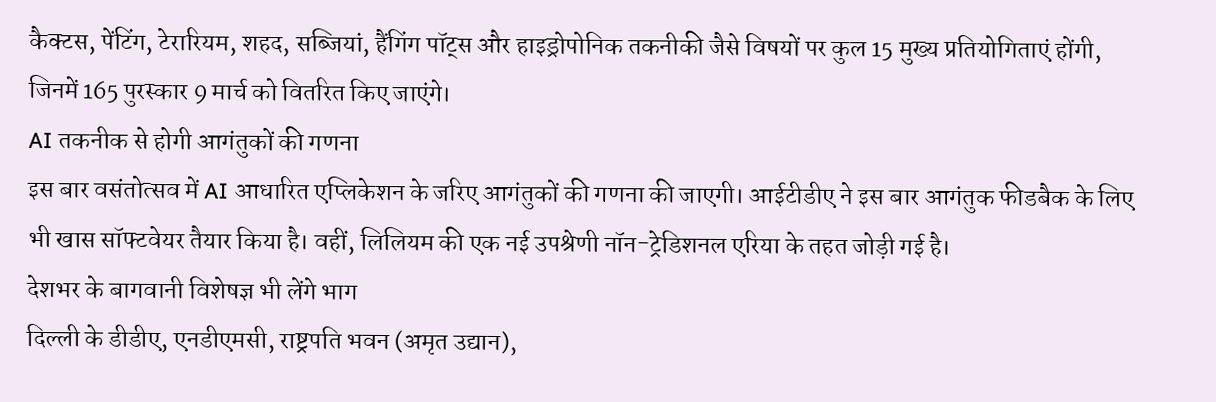कैक्टस, पेंटिंग, टेरारियम, शहद, सब्जियां, हैंगिंग पॉट्स और हाइड्रोपोनिक तकनीकी जैसे विषयों पर कुल 15 मुख्य प्रतियोगिताएं होंगी, जिनमें 165 पुरस्कार 9 मार्च को वितरित किए जाएंगे।
AI तकनीक से होगी आगंतुकों की गणना
इस बार वसंतोत्सव में AI आधारित एप्लिकेशन के जरिए आगंतुकों की गणना की जाएगी। आईटीडीए ने इस बार आगंतुक फीडबैक के लिए भी खास सॉफ्टवेयर तैयार किया है। वहीं, लिलियम की एक नई उपश्रेणी नॉन-ट्रेडिशनल एरिया के तहत जोड़ी गई है।
देशभर के बागवानी विशेषज्ञ भी लेंगे भाग
दिल्ली के डीडीए, एनडीएमसी, राष्ट्रपति भवन (अमृत उद्यान),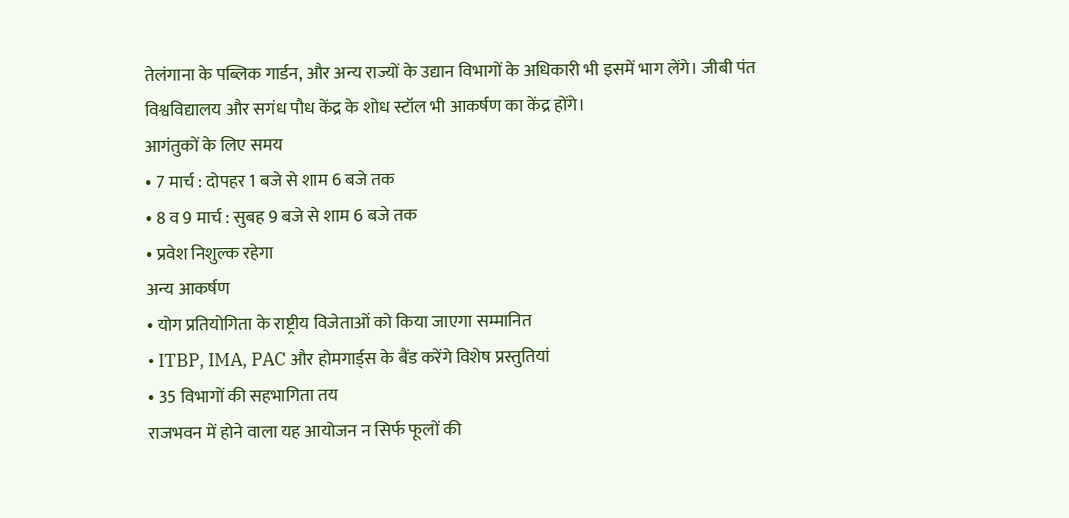तेलंगाना के पब्लिक गार्डन, और अन्य राज्यों के उद्यान विभागों के अधिकारी भी इसमें भाग लेंगे। जीबी पंत विश्वविद्यालय और सगंध पौध केंद्र के शोध स्टॉल भी आकर्षण का केंद्र होंगे।
आगंतुकों के लिए समय
• 7 मार्च : दोपहर 1 बजे से शाम 6 बजे तक
• 8 व 9 मार्च : सुबह 9 बजे से शाम 6 बजे तक
• प्रवेश निशुल्क रहेगा
अन्य आकर्षण
• योग प्रतियोगिता के राष्ट्रीय विजेताओं को किया जाएगा सम्मानित
• ITBP, IMA, PAC और होमगार्ड्स के बैंड करेंगे विशेष प्रस्तुतियां
• 35 विभागों की सहभागिता तय
राजभवन में होने वाला यह आयोजन न सिर्फ फूलों की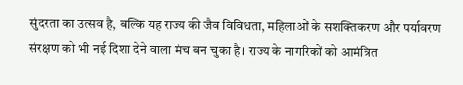सुंदरता का उत्सव है, बल्कि यह राज्य की जैव विविधता, महिलाओं के सशक्तिकरण और पर्यावरण संरक्षण को भी नई दिशा देने वाला मंच बन चुका है। राज्य के नागरिकों को आमंत्रित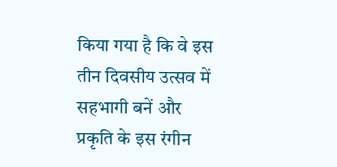किया गया है कि वे इस तीन दिवसीय उत्सव में सहभागी बनें और प्रकृति के इस रंगीन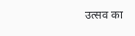उत्सव का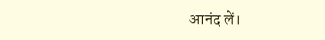आनंद लें।